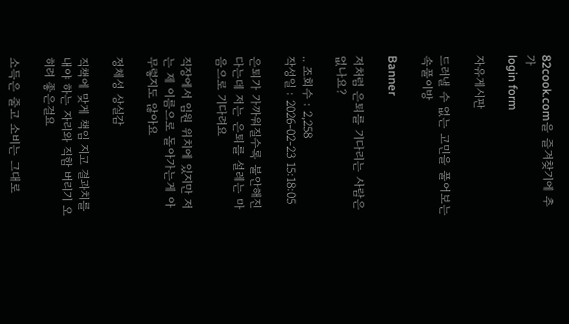82cook.com을 즐겨찾기에 추가
login form

자유게시판

드러낼 수 없는 고민을 풀어보는 속풀이방

Banner

저처럼 은퇴를 기다리는 사람은 없나요?

.. 조회수 : 2,258
작성일 : 2026-02-23 15:18:05

은퇴가 가까워질수록 불안해진다는데 저는 은퇴를 설레는 마음으로 기다려요

직장에서 임원 위치에 있지만 저는 제 이름으로 돌아가는게 아무렇지도 않아요

정체성 상실감

직책에 맞게 책임 지고 결과치를 내야 하는 자리와 직함 버리기 오히려 좋은걸요

소득은 줄고 소비는 그대로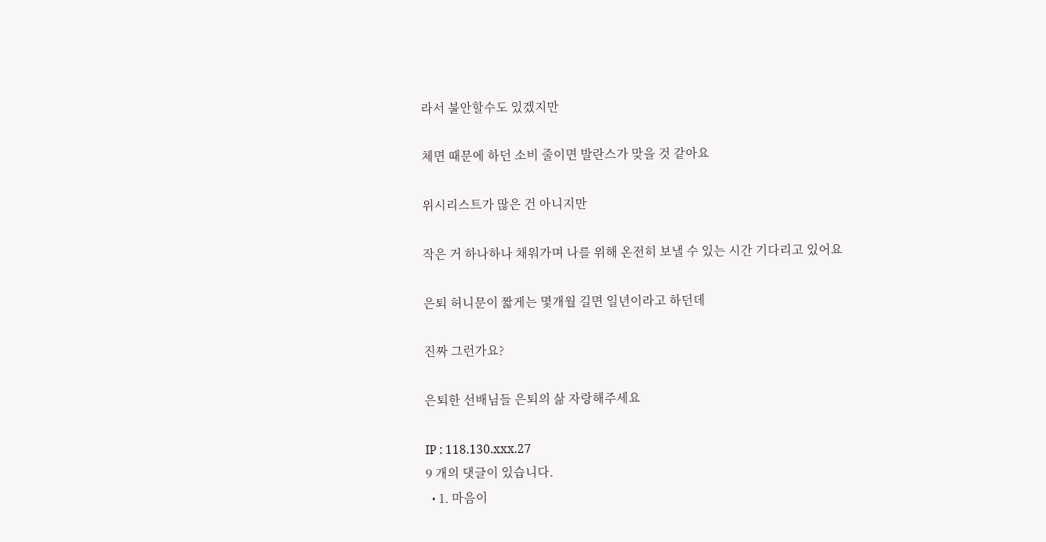라서 불안할수도 있겠지만

체면 때문에 하던 소비 줄이면 발란스가 맞을 것 같아요

위시리스트가 많은 건 아니지만

작은 거 하나하나 채워가며 나를 위해 온전히 보낼 수 있는 시간 기다리고 있어요

은퇴 허니문이 짧게는 몇개월 길면 일년이라고 하던데

진짜 그런가요?

은퇴한 선배님들 은퇴의 삶 자랑해주세요

IP : 118.130.xxx.27
9 개의 댓글이 있습니다.
  • 1. 마음이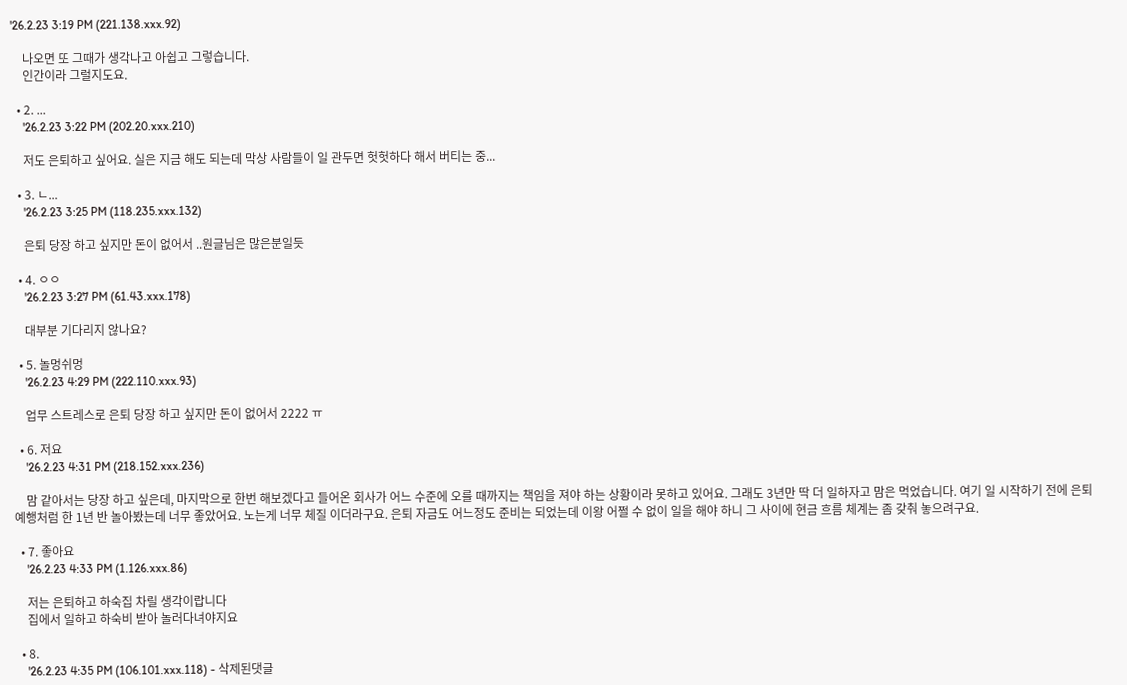'26.2.23 3:19 PM (221.138.xxx.92)

    나오면 또 그때가 생각나고 아쉽고 그렇습니다.
    인간이라 그럴지도요.

  • 2. ...
    '26.2.23 3:22 PM (202.20.xxx.210)

    저도 은퇴하고 싶어요. 실은 지금 해도 되는데 막상 사람들이 일 관두면 헛헛하다 해서 버티는 중...

  • 3. ㄴ...
    '26.2.23 3:25 PM (118.235.xxx.132)

    은퇴 당장 하고 싶지만 돈이 없어서 ..원글님은 많은분일듯

  • 4. ㅇㅇ
    '26.2.23 3:27 PM (61.43.xxx.178)

    대부분 기다리지 않나요?

  • 5. 놀멍쉬멍
    '26.2.23 4:29 PM (222.110.xxx.93)

    업무 스트레스로 은퇴 당장 하고 싶지만 돈이 없어서 2222 ㅠ

  • 6. 저요
    '26.2.23 4:31 PM (218.152.xxx.236)

    맘 같아서는 당장 하고 싶은데, 마지막으로 한번 해보겠다고 들어온 회사가 어느 수준에 오를 때까지는 책임을 져야 하는 상황이라 못하고 있어요. 그래도 3년만 딱 더 일하자고 맘은 먹었습니다. 여기 일 시작하기 전에 은퇴 예행처럼 한 1년 반 놀아봤는데 너무 좋았어요. 노는게 너무 체질 이더라구요. 은퇴 자금도 어느정도 준비는 되었는데 이왕 어쩔 수 없이 일을 해야 하니 그 사이에 현금 흐름 체계는 좀 갖춰 놓으려구요.

  • 7. 좋아요
    '26.2.23 4:33 PM (1.126.xxx.86)

    저는 은퇴하고 하숙집 차릴 생각이랍니다
    집에서 일하고 하숙비 받아 놀러다녀야지요

  • 8.
    '26.2.23 4:35 PM (106.101.xxx.118) - 삭제된댓글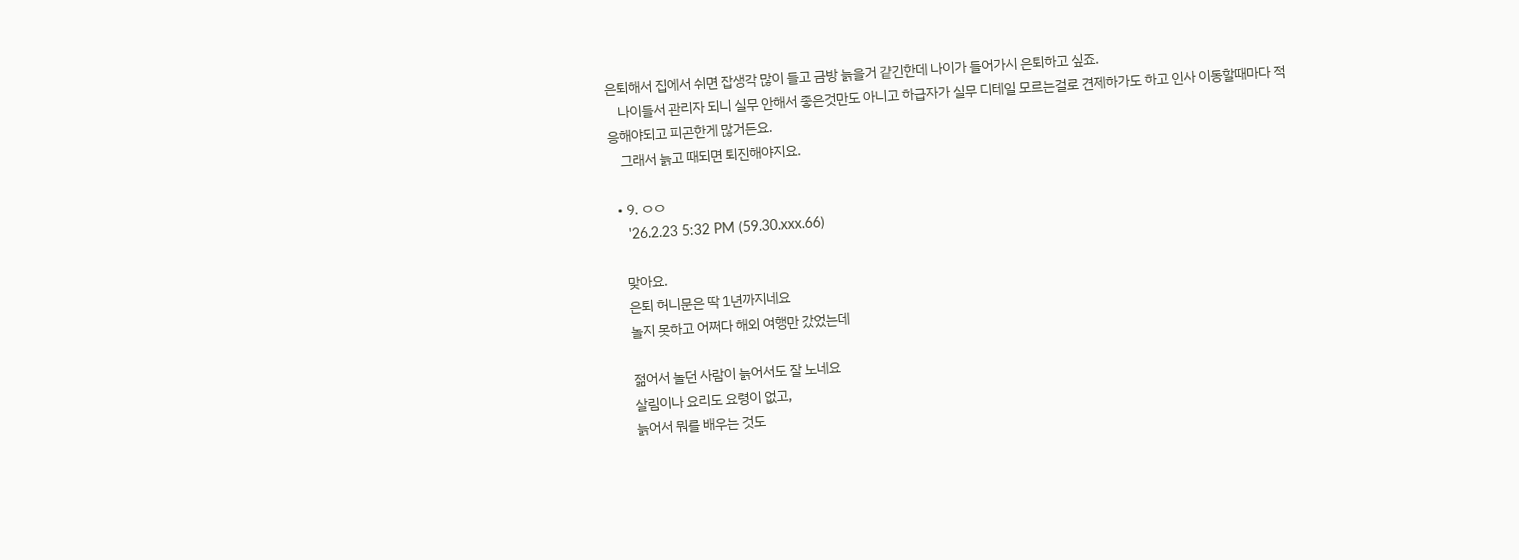은퇴해서 집에서 쉬면 잡생각 많이 들고 금방 늙을거 걑긴한데 나이가 들어가시 은퇴하고 싶죠.
    나이들서 관리자 되니 실무 안해서 좋은것만도 아니고 하급자가 실무 디테일 모르는걸로 견제하가도 하고 인사 이동할때마다 적응해야되고 피곤한게 많거든요.
    그래서 늙고 때되면 퇴진해야지요.

  • 9. ㅇㅇ
    '26.2.23 5:32 PM (59.30.xxx.66)

    맞아요.
    은퇴 허니문은 딱 1년까지네요
    놀지 못하고 어쩌다 해외 여행만 갔었는데

    젊어서 놀던 사람이 늙어서도 잘 노네요
    살림이나 요리도 요령이 없고,
    늙어서 뭐를 배우는 것도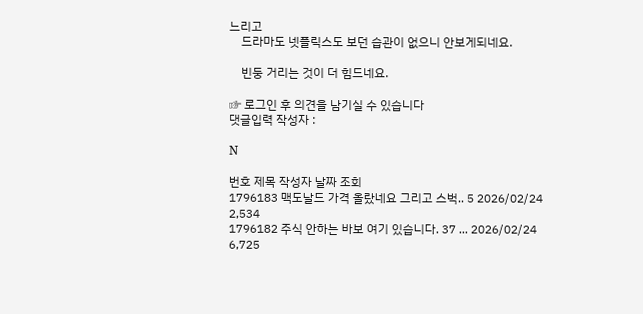느리고
    드라마도 넷플릭스도 보던 습관이 없으니 안보게되네요.

    빈둥 거리는 것이 더 힘드네요.

☞ 로그인 후 의견을 남기실 수 있습니다
댓글입력 작성자 :

N

번호 제목 작성자 날짜 조회
1796183 맥도날드 가격 올랐네요 그리고 스벅.. 5 2026/02/24 2,534
1796182 주식 안하는 바보 여기 있습니다. 37 ... 2026/02/24 6,725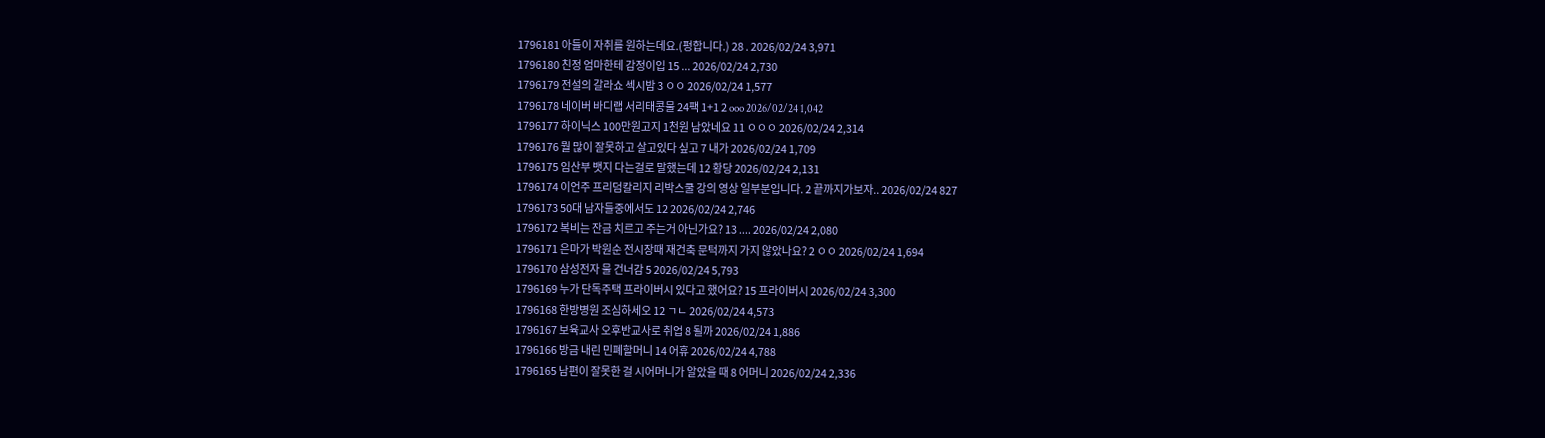1796181 아들이 자취를 원하는데요.(펑합니다.) 28 . 2026/02/24 3,971
1796180 친정 엄마한테 감정이입 15 ... 2026/02/24 2,730
1796179 전설의 갈라쇼 섹시밤 3 ㅇㅇ 2026/02/24 1,577
1796178 네이버 바디랩 서리태콩물 24팩 1+1 2 ooo 2026/02/24 1,042
1796177 하이닉스 100만원고지 1천원 남았네요 11 ㅇㅇㅇ 2026/02/24 2,314
1796176 뭘 많이 잘못하고 살고있다 싶고 7 내가 2026/02/24 1,709
1796175 임산부 뱃지 다는걸로 말했는데 12 황당 2026/02/24 2,131
1796174 이언주 프리덤칼리지 리박스쿨 강의 영상 일부분입니다. 2 끝까지가보자.. 2026/02/24 827
1796173 50대 남자들중에서도 12 2026/02/24 2,746
1796172 복비는 잔금 치르고 주는거 아닌가요? 13 .... 2026/02/24 2,080
1796171 은마가 박원순 전시장때 재건축 문턱까지 가지 않았나요? 2 ㅇㅇ 2026/02/24 1,694
1796170 삼성전자 물 건너감 5 2026/02/24 5,793
1796169 누가 단독주택 프라이버시 있다고 했어요? 15 프라이버시 2026/02/24 3,300
1796168 한방병원 조심하세오 12 ㄱㄴ 2026/02/24 4,573
1796167 보육교사 오후반교사로 취업 8 될까 2026/02/24 1,886
1796166 방금 내린 민폐할머니 14 어휴 2026/02/24 4,788
1796165 남편이 잘못한 걸 시어머니가 알았을 때 8 어머니 2026/02/24 2,336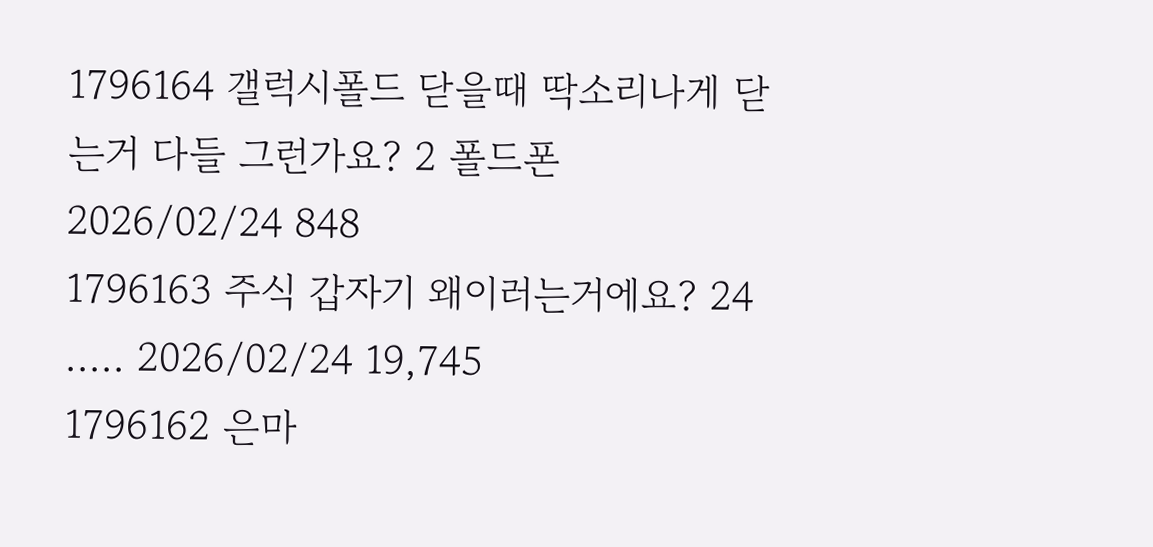1796164 갤럭시폴드 닫을때 딱소리나게 닫는거 다들 그런가요? 2 폴드폰 2026/02/24 848
1796163 주식 갑자기 왜이러는거에요? 24 ..... 2026/02/24 19,745
1796162 은마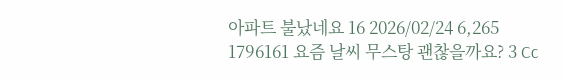아파트 불났네요 16 2026/02/24 6,265
1796161 요즘 날씨 무스탕 괜찮을까요? 3 Cc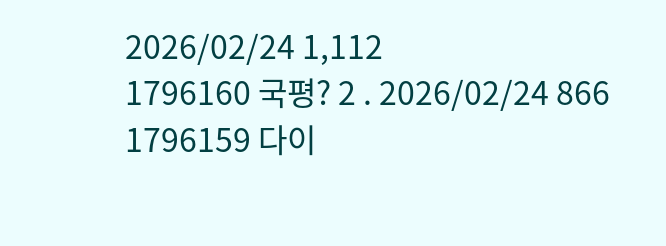2026/02/24 1,112
1796160 국평? 2 . 2026/02/24 866
1796159 다이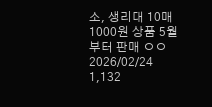소, 생리대 10매 1000원 상품 5월부터 판매 ㅇㅇ 2026/02/24 1,132